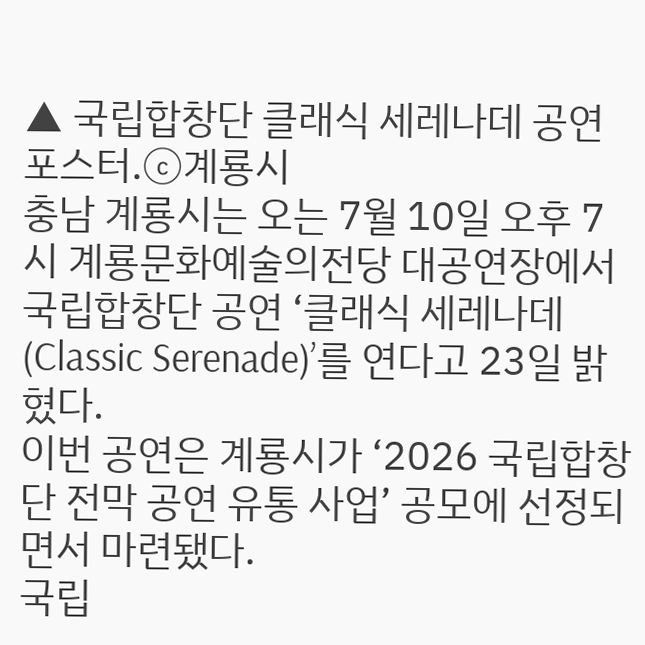▲ 국립합창단 클래식 세레나데 공연 포스터.ⓒ계룡시
충남 계룡시는 오는 7월 10일 오후 7시 계룡문화예술의전당 대공연장에서 국립합창단 공연 ‘클래식 세레나데(Classic Serenade)’를 연다고 23일 밝혔다.
이번 공연은 계룡시가 ‘2026 국립합창단 전막 공연 유통 사업’ 공모에 선정되면서 마련됐다.
국립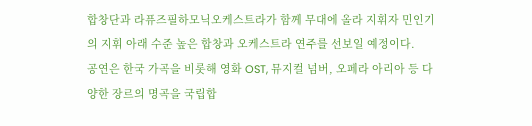합창단과 라퓨즈필하모닉오케스트라가 함께 무대에 올라 지휘자 민인기의 지휘 아래 수준 높은 합창과 오케스트라 연주를 선보일 예정이다.
공연은 한국 가곡을 비롯해 영화 OST, 뮤지컬 넘버, 오페라 아리아 등 다양한 장르의 명곡을 국립합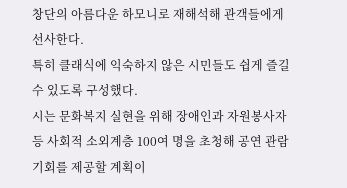창단의 아름다운 하모니로 재해석해 관객들에게 선사한다.
특히 클래식에 익숙하지 않은 시민들도 쉽게 즐길 수 있도록 구성했다.
시는 문화복지 실현을 위해 장애인과 자원봉사자 등 사회적 소외계층 100여 명을 초청해 공연 관람 기회를 제공할 계획이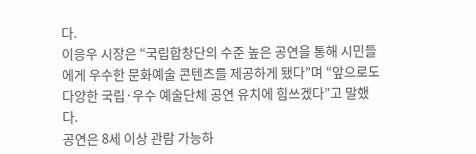다.
이응우 시장은 “국립합창단의 수준 높은 공연을 통해 시민들에게 우수한 문화예술 콘텐츠를 제공하게 됐다”며 “앞으로도 다양한 국립·우수 예술단체 공연 유치에 힘쓰겠다”고 말했다.
공연은 8세 이상 관람 가능하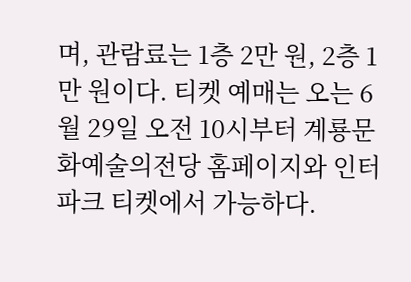며, 관람료는 1층 2만 원, 2층 1만 원이다. 티켓 예매는 오는 6월 29일 오전 10시부터 계룡문화예술의전당 홈페이지와 인터파크 티켓에서 가능하다.